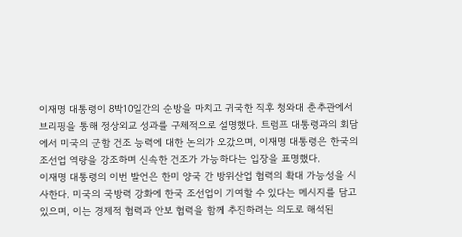이재명 대통령이 8박10일간의 순방을 마치고 귀국한 직후 청와대 춘추관에서 브리핑을 통해 정상외교 성과를 구체적으로 설명했다. 트럼프 대통령과의 회담에서 미국의 군함 건조 능력에 대한 논의가 오갔으며, 이재명 대통령은 한국의 조선업 역량을 강조하며 신속한 건조가 가능하다는 입장을 표명했다.
이재명 대통령의 이번 발언은 한미 양국 간 방위산업 협력의 확대 가능성을 시사한다. 미국의 국방력 강화에 한국 조선업이 기여할 수 있다는 메시지를 담고 있으며, 이는 경제적 협력과 안보 협력을 함께 추진하려는 의도로 해석된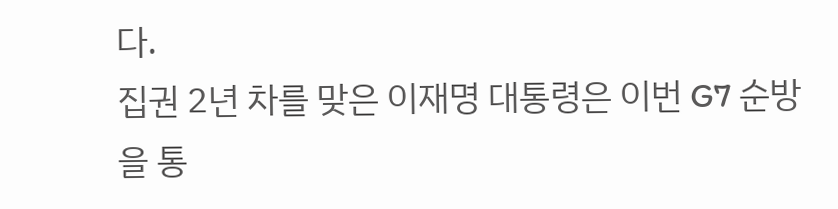다.
집권 2년 차를 맞은 이재명 대통령은 이번 G7 순방을 통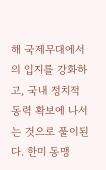해 국제무대에서의 입지를 강화하고, 국내 정치적 동력 확보에 나서는 것으로 풀이된다. 한미 동맹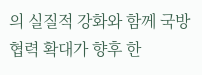의 실질적 강화와 함께 국방 협력 확대가 향후 한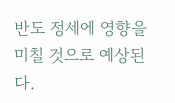반도 정세에 영향을 미칠 것으로 예상된다.